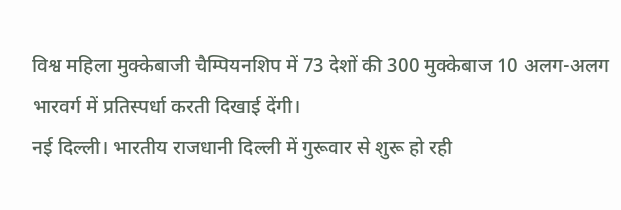विश्व महिला मुक्केबाजी चैम्पियनशिप में 73 देशों की 300 मुक्केबाज 10 अलग-अलग भारवर्ग में प्रतिस्पर्धा करती दिखाई देंगी।
नई दिल्ली। भारतीय राजधानी दिल्ली में गुरूवार से शुरू हो रही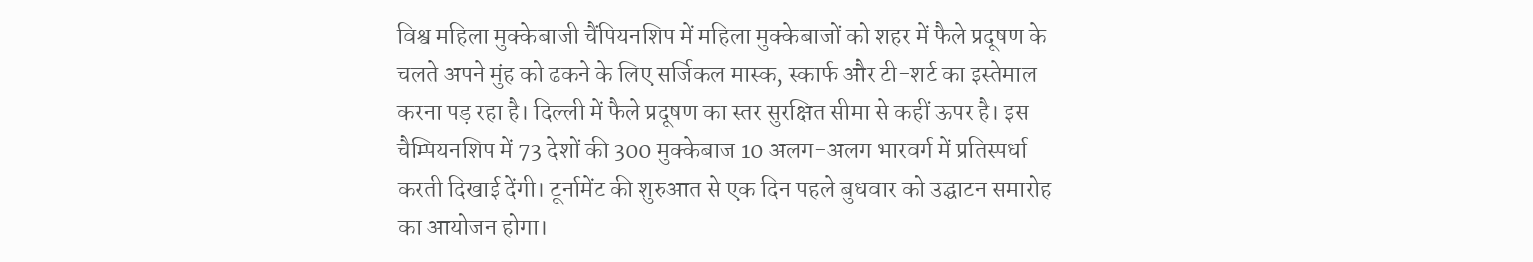विश्व महिला मुक्केबाजी चैंपियनशिप में महिला मुक्केबाजों को शहर में फैले प्रदूषण के चलते अपने मुंह को ढकने के लिए सर्जिकल मास्क, स्कार्फ और टी-शर्ट का इस्तेमाल करना पड़ रहा है। दिल्ली में फैले प्रदूषण का स्तर सुरक्षित सीमा से कहीं ऊपर है। इस चैम्पियनशिप में 73 देशों की 300 मुक्केबाज 10 अलग-अलग भारवर्ग में प्रतिस्पर्धा करती दिखाई देंगी। टूर्नामेंट की शुरुआत से एक दिन पहले बुधवार को उद्घाटन समारोह का आयोजन होगा।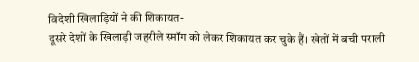विदेशी खिलाड़ियों ने की शिकायत-
दूसरे देशों के खिलाड़ी जहरीले स्मॉग को लेकर शिकायत कर चुके हैं। खेतों में बची पराली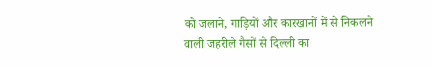को जलाने, गाड़ियों और कारखानों में से निकलने वाली जहरीले गैसों से दिल्ली का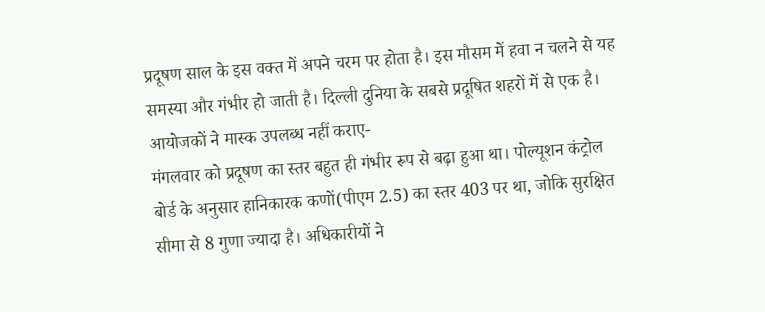प्रदूषण साल के इस वक्त में अपने चरम पर होता है। इस मौसम में हवा न चलने से यह समस्या और गंभीर हो जाती है। दिल्ली दुनिया के सबसे प्रदूषित शहरों में से एक है।
आयोजकों ने मास्क उपलब्ध नहीं कराए-
मंगलवार को प्रदूषण का स्तर बहुत ही गंभीर रूप से बढ़ा हुआ था। पोल्यूशन कंट्रोल बोर्ड के अनुसार हानिकारक कणों(पीएम 2.5) का स्तर 403 पर था, जोकि सुरक्षित सीमा से 8 गुणा ज्यादा है। अधिकारीयों ने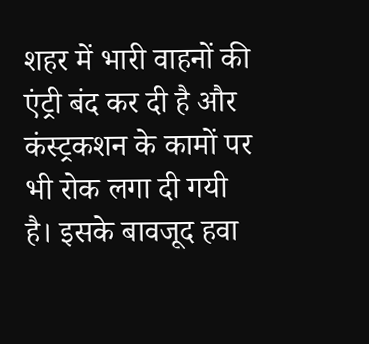शहर में भारी वाहनों की एंट्री बंद कर दी है और कंस्ट्रकशन के कामों पर भी रोक लगा दी गयी है। इसके बावजूद हवा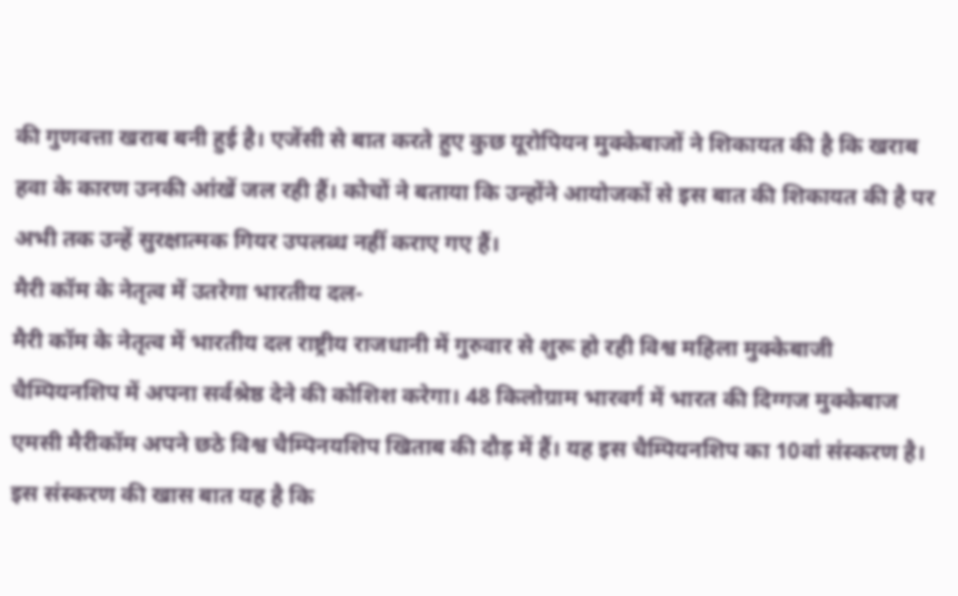की गुणवत्ता खराब बनी हुई है। एजेंसी से बात करते हुए कुछ यूरोपियन मुक्केबाजों ने शिकायत की है कि खराब हवा के कारण उनकी आंखें जल रही हैं। कोचों ने बताया कि उन्होंने आयोजकों से इस बात की शिकायत की है पर अभी तक उन्हें सुरक्षात्मक गियर उपलब्ध नहीं कराए गए हैं।
मैरी कॉम के नेतृत्व में उतरेगा भारतीय दल-
मैरी कॉम के नेतृत्व में भारतीय दल राष्ट्रीय राजधानी में गुरुवार से शुरू हो रही विश्व महिला मुक्केबाजी चैम्पियनशिप में अपना सर्वश्रेष्ठ देने की कोशिश करेगा। 48 किलोग्राम भारवर्ग में भारत की दिग्गज मुक्केबाज एमसी मैरीकॉम अपने छठे विश्व चैम्पिनयशिप खिताब की दौड़ में हैं। यह इस चैम्पियनशिप का 10वां संस्करण है। इस संस्करण की खास बात यह है कि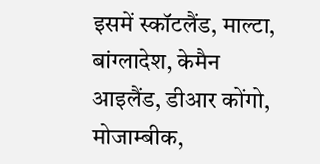इसमें स्कॉटलैंड, माल्टा, बांग्लादेश, केमैन आइलैंड, डीआर कोंगो, मोजाम्बीक,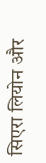सिएरा लियोन और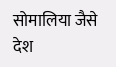सोमालिया जैसे देश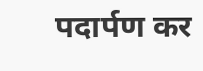पदार्पण कर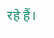रहे हैं।